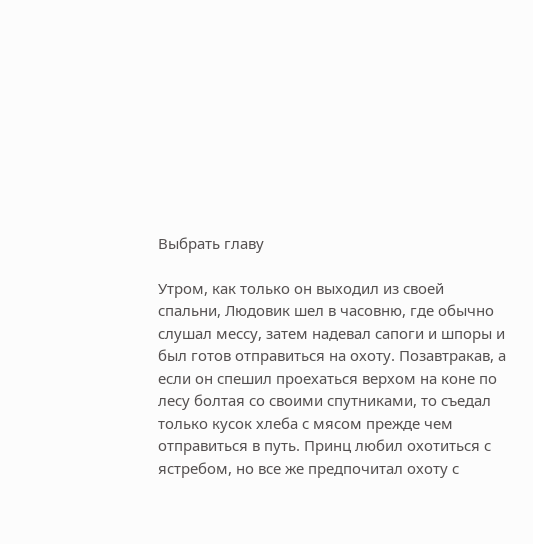Выбрать главу

Утром, как только он выходил из своей спальни, Людовик шел в часовню, где обычно слушал мессу, затем надевал сапоги и шпоры и был готов отправиться на охоту. Позавтракав, а если он спешил проехаться верхом на коне по лесу болтая со своими спутниками, то съедал только кусок хлеба с мясом прежде чем отправиться в путь. Принц любил охотиться с ястребом, но все же предпочитал охоту с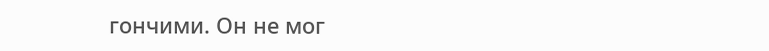гончими. Он не мог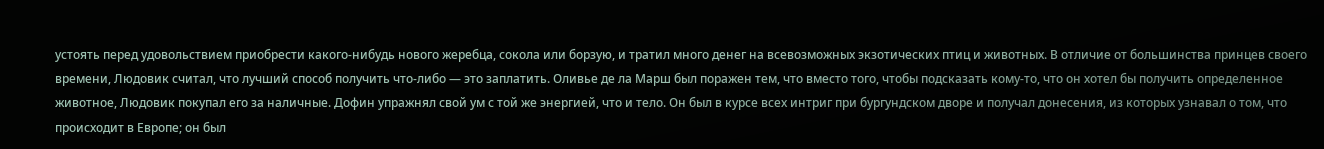устоять перед удовольствием приобрести какого-нибудь нового жеребца, сокола или борзую, и тратил много денег на всевозможных экзотических птиц и животных. В отличие от большинства принцев своего времени, Людовик считал, что лучший способ получить что-либо — это заплатить. Оливье де ла Марш был поражен тем, что вместо того, чтобы подсказать кому-то, что он хотел бы получить определенное животное, Людовик покупал его за наличные. Дофин упражнял свой ум с той же энергией, что и тело. Он был в курсе всех интриг при бургундском дворе и получал донесения, из которых узнавал о том, что происходит в Европе; он был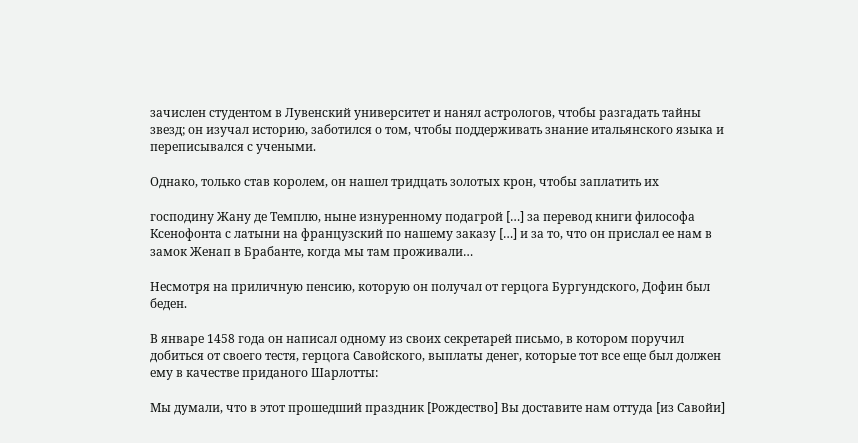зачислен студентом в Лувенский университет и нанял астрологов, чтобы разгадать тайны звезд; он изучал историю, заботился о том, чтобы поддерживать знание итальянского языка и переписывался с учеными.

Однако, только став королем, он нашел тридцать золотых крон, чтобы заплатить их

господину Жану де Темплю, ныне изнуренному подагрой […] за перевод книги философа Ксенофонта с латыни на французский по нашему заказу […] и за то, что он прислал ее нам в замок Женап в Брабанте, когда мы там проживали…

Несмотря на приличную пенсию, которую он получал от герцога Бургундского, Дофин был беден.

В январе 1458 года он написал одному из своих секретарей письмо, в котором поручил добиться от своего тестя, герцога Савойского, выплаты денег, которые тот все еще был должен ему в качестве приданого Шарлотты:

Мы думали, что в этот прошедший праздник [Рождество] Вы доставите нам оттуда [из Савойи]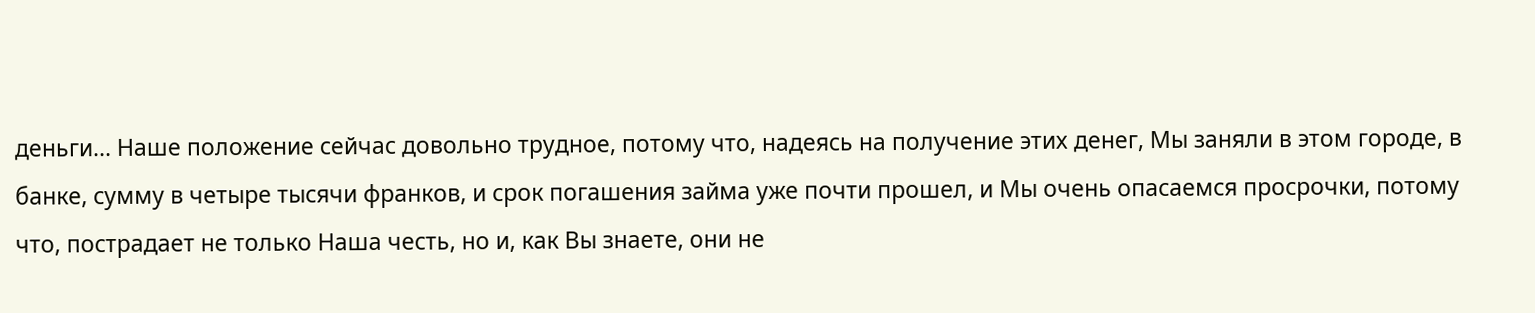деньги… Наше положение сейчас довольно трудное, потому что, надеясь на получение этих денег, Мы заняли в этом городе, в банке, сумму в четыре тысячи франков, и срок погашения займа уже почти прошел, и Мы очень опасаемся просрочки, потому что, пострадает не только Наша честь, но и, как Вы знаете, они не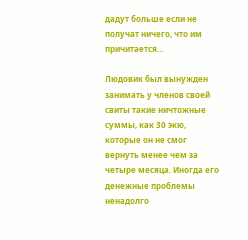дадут больше если не получат ничего, что им причитается…

Людовик был вынужден занимать у членов своей свиты такие ничтожные суммы, как 30 экю, которые он не смог вернуть менее чем за четыре месяца. Иногда его денежные проблемы ненадолго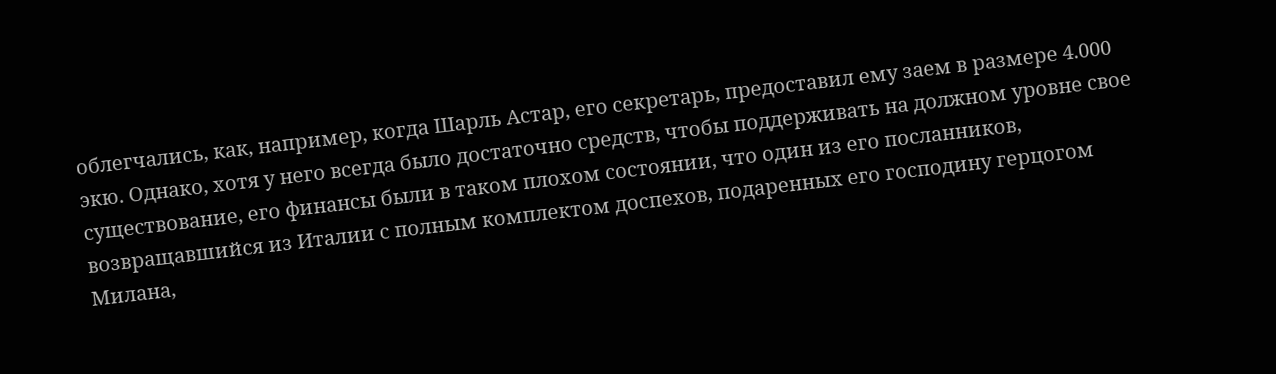облегчались, как, например, когда Шарль Астар, его секретарь, предоставил ему заем в размере 4.000 экю. Однако, хотя у него всегда было достаточно средств, чтобы поддерживать на должном уровне свое существование, его финансы были в таком плохом состоянии, что один из его посланников, возвращавшийся из Италии с полным комплектом доспехов, подаренных его господину герцогом Милана,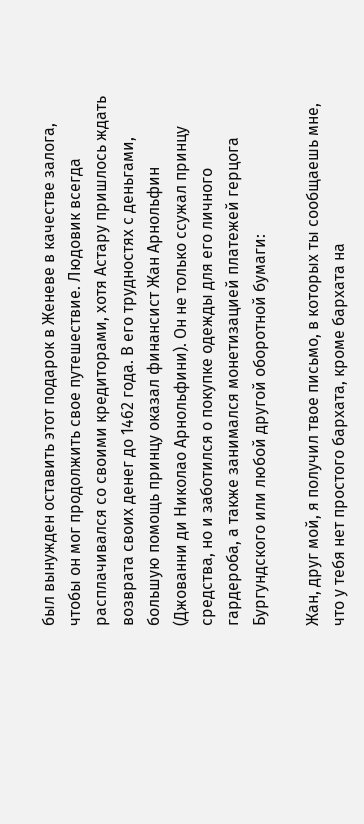был вынужден оставить этот подарок в Женеве в качестве залога, чтобы он мог продолжить свое путешествие. Людовик всегда расплачивался со своими кредиторами, хотя Астару пришлось ждать возврата своих денег до 1462 года. В его трудностях с деньгами, большую помощь принцу оказал финансист Жан Арнольфин (Джованни ди Николао Арнольфини). Он не только ссужал принцу средства, но и заботился о покупке одежды для его личного гардероба, а также занимался монетизацией платежей герцога Бургундского или любой другой оборотной бумаги:

Жан, друг мой, я получил твое письмо, в которых ты сообщаешь мне, что у тебя нет простого бархата, кроме бархата на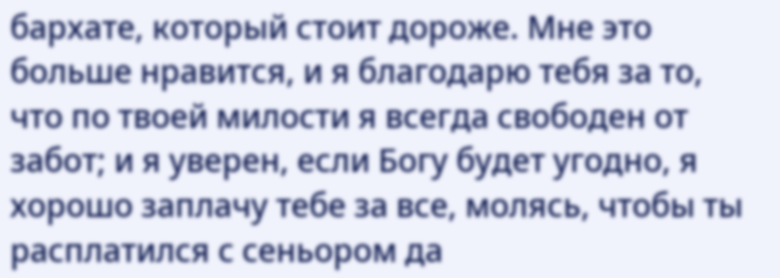бархате, который стоит дороже. Мне это больше нравится, и я благодарю тебя за то, что по твоей милости я всегда свободен от забот; и я уверен, если Богу будет угодно, я хорошо заплачу тебе за все, молясь, чтобы ты расплатился с сеньором да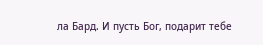ла Бард. И пусть Бог, подарит тебе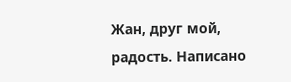Жан, друг мой, радость. Написано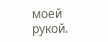моей рукой.